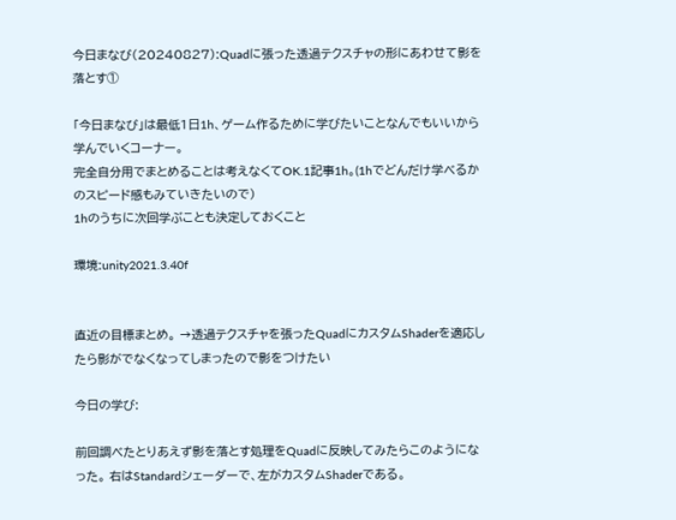今日まなび(20240827):Quadに張った透過テクスチャの形にあわせて影を落とす①

「今日まなび」は最低1日1h、ゲーム作るために学びたいことなんでもいいから学んでいくコーナー。
完全自分用でまとめることは考えなくてOK.1記事1h。(1hでどんだけ学べるかのスピード感もみていきたいので)
1hのうちに次回学ぶことも決定しておくこと

環境:unity2021.3.40f


直近の目標まとめ。 →透過テクスチャを張ったQuadにカスタムShaderを適応したら影がでなくなってしまったので影をつけたい

今日の学び:

前回調べたとりあえず影を落とす処理をQuadに反映してみたらこのようになった。 右はStandardシェーダーで、左がカスタムShaderである。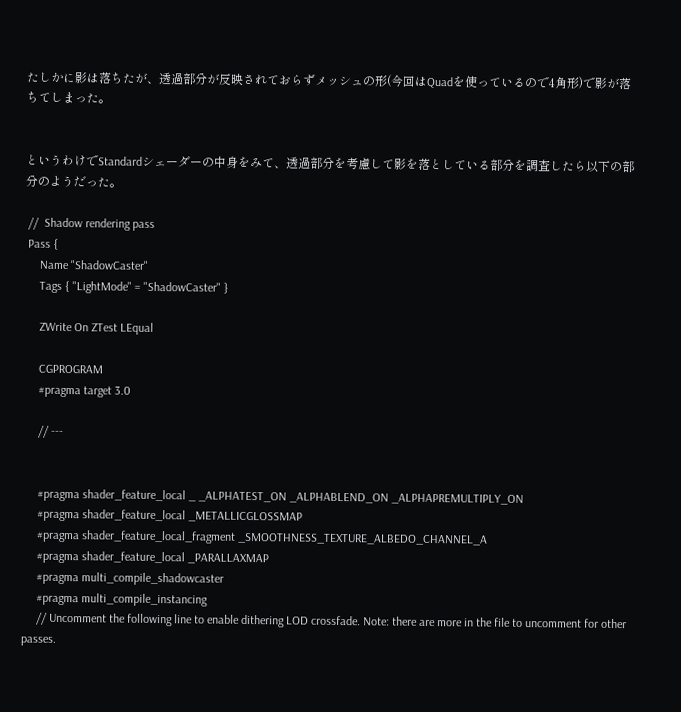たしかに影は落ちたが、透過部分が反映されておらずメッシュの形(今回はQuadを使っているので4角形)で影が落ちてしまった。


というわけでStandardシェーダーの中身をみて、透過部分を考慮して影を落としている部分を調査したら以下の部分のようだった。

 //  Shadow rendering pass
 Pass {
     Name "ShadowCaster"
     Tags { "LightMode" = "ShadowCaster" }

     ZWrite On ZTest LEqual

     CGPROGRAM
     #pragma target 3.0

     // ---


     #pragma shader_feature_local _ _ALPHATEST_ON _ALPHABLEND_ON _ALPHAPREMULTIPLY_ON
     #pragma shader_feature_local _METALLICGLOSSMAP
     #pragma shader_feature_local_fragment _SMOOTHNESS_TEXTURE_ALBEDO_CHANNEL_A
     #pragma shader_feature_local _PARALLAXMAP
     #pragma multi_compile_shadowcaster
     #pragma multi_compile_instancing
     // Uncomment the following line to enable dithering LOD crossfade. Note: there are more in the file to uncomment for other passes.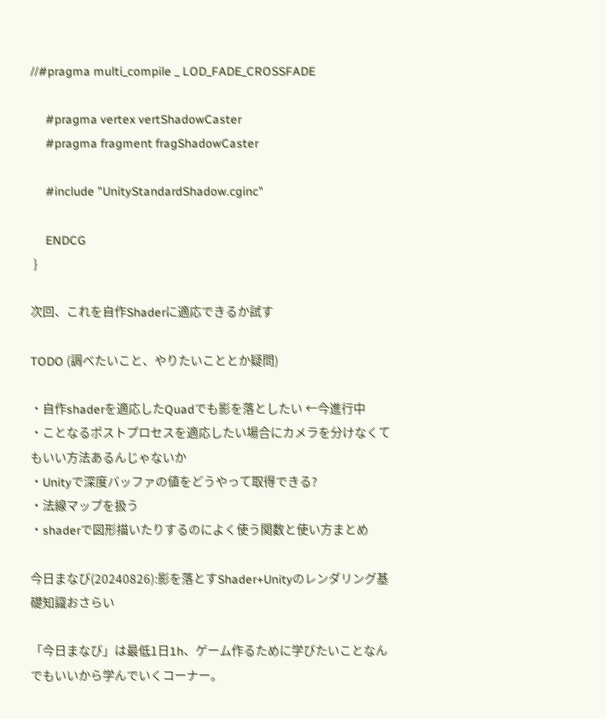//#pragma multi_compile _ LOD_FADE_CROSSFADE

     #pragma vertex vertShadowCaster
     #pragma fragment fragShadowCaster

     #include "UnityStandardShadow.cginc"

     ENDCG
 }

次回、これを自作Shaderに適応できるか試す

TODO (調べたいこと、やりたいこととか疑問)

・自作shaderを適応したQuadでも影を落としたい ←今進行中
・ことなるポストプロセスを適応したい場合にカメラを分けなくてもいい方法あるんじゃないか
・Unityで深度バッファの値をどうやって取得できる?
・法線マップを扱う
・shaderで図形描いたりするのによく使う関数と使い方まとめ

今日まなび(20240826):影を落とすShader+Unityのレンダリング基礎知識おさらい

「今日まなび」は最低1日1h、ゲーム作るために学びたいことなんでもいいから学んでいくコーナー。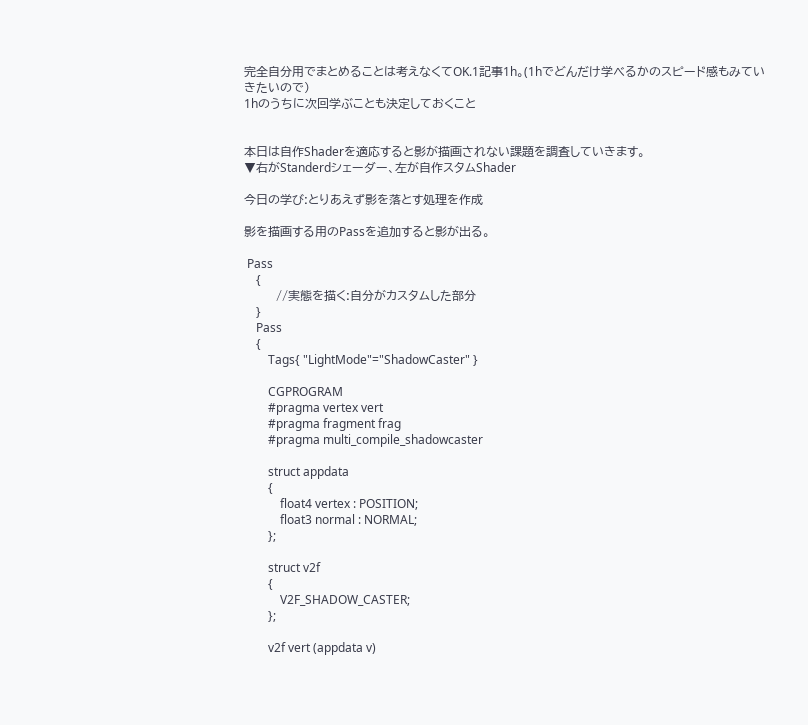完全自分用でまとめることは考えなくてOK.1記事1h。(1hでどんだけ学べるかのスピード感もみていきたいので)
1hのうちに次回学ぶことも決定しておくこと


本日は自作Shaderを適応すると影が描画されない課題を調査していきます。
▼右がStanderdシェーダー、左が自作スタムShader

今日の学び:とりあえず影を落とす処理を作成

影を描画する用のPassを追加すると影が出る。

 Pass
    {
        //実態を描く:自分がカスタムした部分
    }
    Pass
    {
        Tags{ "LightMode"="ShadowCaster" }

        CGPROGRAM
        #pragma vertex vert
        #pragma fragment frag
        #pragma multi_compile_shadowcaster

        struct appdata
        {
            float4 vertex : POSITION;
            float3 normal : NORMAL;
        };

        struct v2f
        {
            V2F_SHADOW_CASTER;
        };

        v2f vert (appdata v)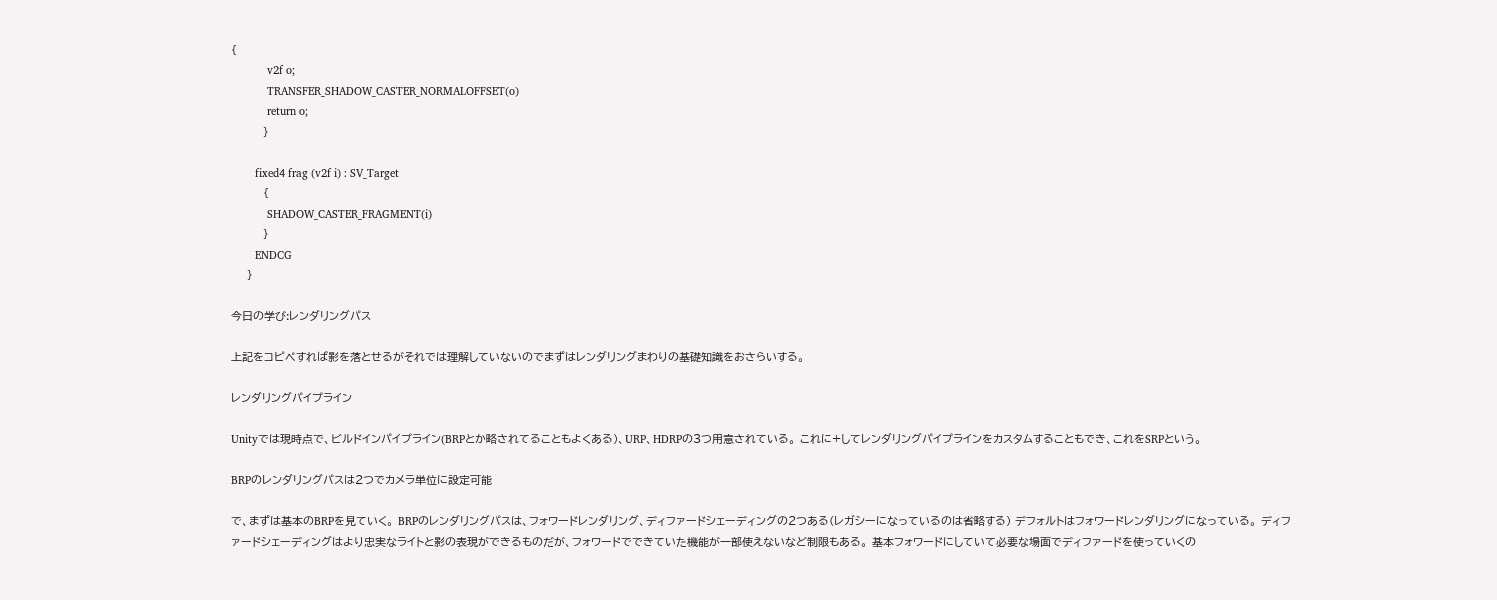{
            v2f o;
            TRANSFER_SHADOW_CASTER_NORMALOFFSET(o)
            return o;
        }

        fixed4 frag (v2f i) : SV_Target
        {
            SHADOW_CASTER_FRAGMENT(i)
        }
        ENDCG
    }

今日の学び:レンダリングパス

上記をコピペすれば影を落とせるがそれでは理解していないのでまずはレンダリングまわりの基礎知識をおさらいする。

レンダリングパイプライン

Unityでは現時点で、ビルドインパイプライン(BRPとか略されてることもよくある)、URP、HDRPの3つ用意されている。 これに+してレンダリングパイプラインをカスタムすることもでき、これをSRPという。

BRPのレンダリングパスは2つでカメラ単位に設定可能

で、まずは基本のBRPを見ていく。 BRPのレンダリングパスは、フォワードレンダリング、ディファードシェーディングの2つある(レガシーになっているのは省略する) デフォルトはフォワードレンダリングになっている。 ディファードシェーディングはより忠実なライトと影の表現ができるものだが、フォワードでできていた機能が一部使えないなど制限もある。 基本フォワードにしていて必要な場面でディファードを使っていくの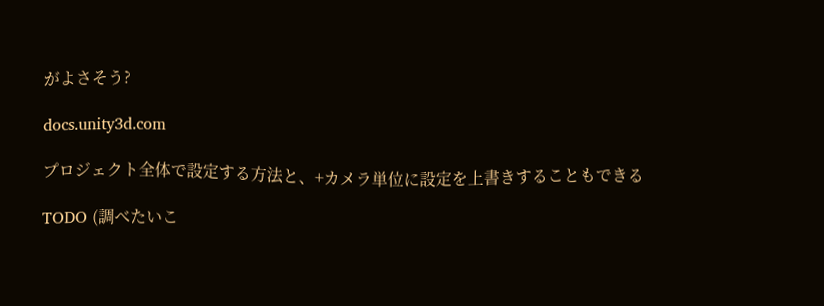がよさそう?

docs.unity3d.com

プロジェクト全体で設定する方法と、+カメラ単位に設定を上書きすることもできる

TODO (調べたいこ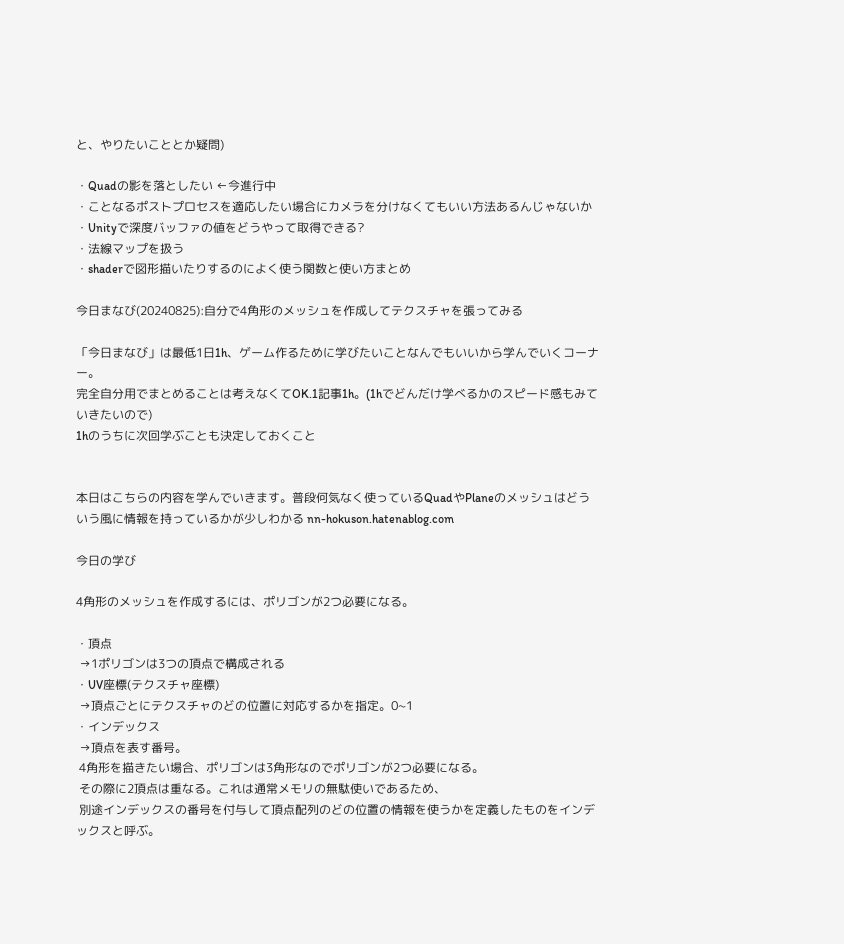と、やりたいこととか疑問)

・Quadの影を落としたい ←今進行中
・ことなるポストプロセスを適応したい場合にカメラを分けなくてもいい方法あるんじゃないか
・Unityで深度バッファの値をどうやって取得できる?
・法線マップを扱う
・shaderで図形描いたりするのによく使う関数と使い方まとめ

今日まなび(20240825):自分で4角形のメッシュを作成してテクスチャを張ってみる

「今日まなび」は最低1日1h、ゲーム作るために学びたいことなんでもいいから学んでいくコーナー。
完全自分用でまとめることは考えなくてOK.1記事1h。(1hでどんだけ学べるかのスピード感もみていきたいので)
1hのうちに次回学ぶことも決定しておくこと


本日はこちらの内容を学んでいきます。普段何気なく使っているQuadやPlaneのメッシュはどういう風に情報を持っているかが少しわかる nn-hokuson.hatenablog.com

今日の学び

4角形のメッシュを作成するには、ポリゴンが2つ必要になる。

・頂点
 →1ポリゴンは3つの頂点で構成される
・UV座標(テクスチャ座標)
 →頂点ごとにテクスチャのどの位置に対応するかを指定。0~1
・インデックス
 →頂点を表す番号。
 4角形を描きたい場合、ポリゴンは3角形なのでポリゴンが2つ必要になる。
 その際に2頂点は重なる。これは通常メモリの無駄使いであるため、
 別途インデックスの番号を付与して頂点配列のどの位置の情報を使うかを定義したものをインデックスと呼ぶ。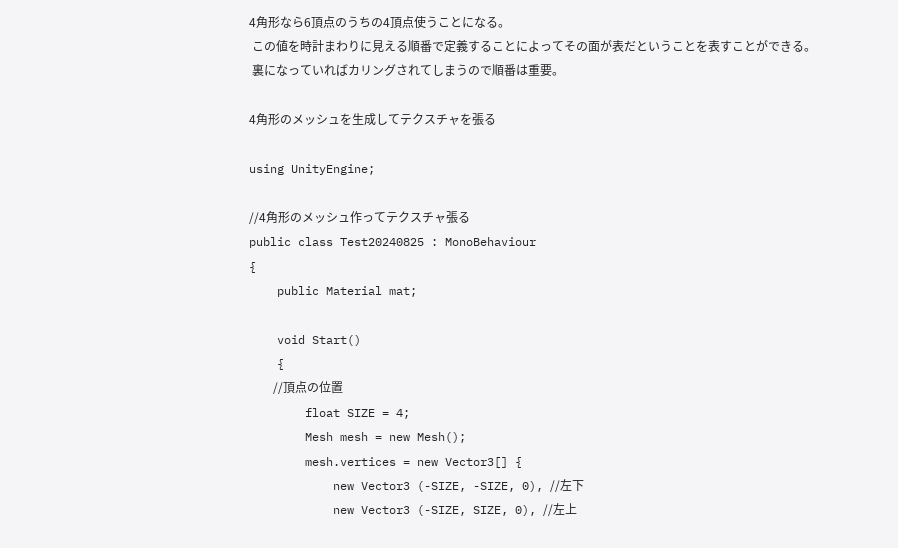4角形なら6頂点のうちの4頂点使うことになる。
 この値を時計まわりに見える順番で定義することによってその面が表だということを表すことができる。
 裏になっていればカリングされてしまうので順番は重要。

4角形のメッシュを生成してテクスチャを張る

using UnityEngine;

//4角形のメッシュ作ってテクスチャ張る
public class Test20240825 : MonoBehaviour
{
    public Material mat;

    void Start()
    {
        //頂点の位置
        float SIZE = 4;
        Mesh mesh = new Mesh();
        mesh.vertices = new Vector3[] {
            new Vector3 (-SIZE, -SIZE, 0), //左下
            new Vector3 (-SIZE, SIZE, 0), //左上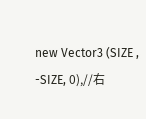new Vector3 (SIZE , -SIZE, 0),//右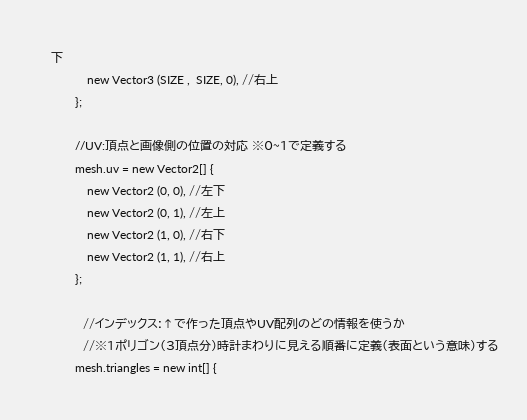下
            new Vector3 (SIZE ,  SIZE, 0), //右上
        };

        //UV:頂点と画像側の位置の対応 ※0~1で定義する
        mesh.uv = new Vector2[] {
            new Vector2 (0, 0), //左下
            new Vector2 (0, 1), //左上
            new Vector2 (1, 0), //右下
            new Vector2 (1, 1), //右上
        };

        //インデックス:↑で作った頂点やUV配列のどの情報を使うか
        //※1ポリゴン(3頂点分)時計まわりに見える順番に定義(表面という意味)する
        mesh.triangles = new int[] {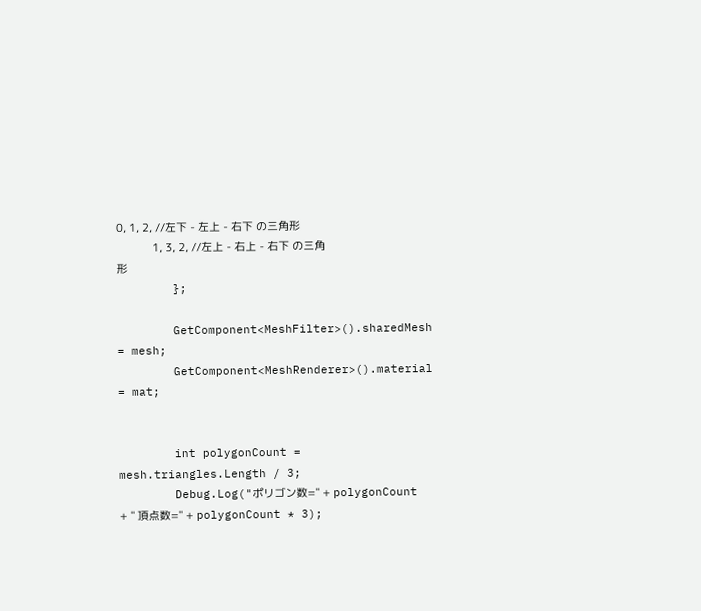0, 1, 2, //左下 - 左上 - 右下 の三角形
            1, 3, 2, //左上 - 右上 - 右下 の三角形
        };

        GetComponent<MeshFilter>().sharedMesh = mesh;
        GetComponent<MeshRenderer>().material = mat;


        int polygonCount = mesh.triangles.Length / 3;
        Debug.Log("ポリゴン数=" + polygonCount + " 頂点数=" + polygonCount * 3);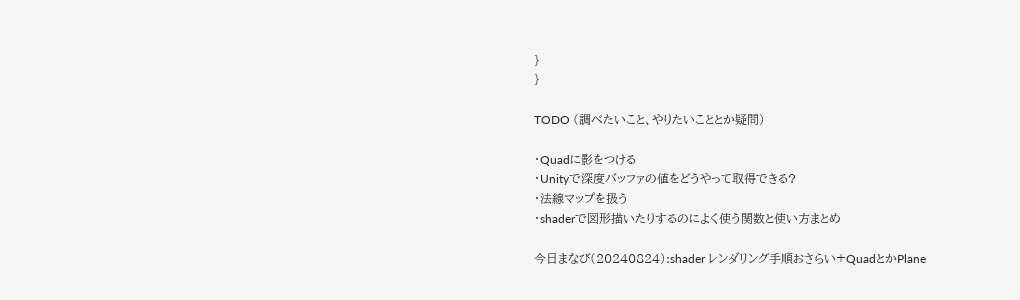}
}

TODO (調べたいこと、やりたいこととか疑問)

・Quadに影をつける
・Unityで深度バッファの値をどうやって取得できる?
・法線マップを扱う
・shaderで図形描いたりするのによく使う関数と使い方まとめ

今日まなび(20240824):shader レンダリング手順おさらい+QuadとかPlane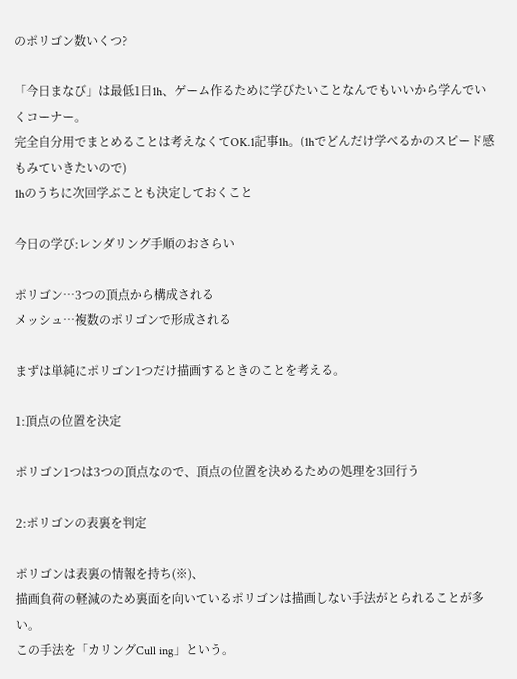のポリゴン数いくつ?

「今日まなび」は最低1日1h、ゲーム作るために学びたいことなんでもいいから学んでいくコーナー。
完全自分用でまとめることは考えなくてOK.1記事1h。(1hでどんだけ学べるかのスピード感もみていきたいので)
1hのうちに次回学ぶことも決定しておくこと

今日の学び:レンダリング手順のおさらい

ポリゴン…3つの頂点から構成される
メッシュ…複数のポリゴンで形成される

まずは単純にポリゴン1つだけ描画するときのことを考える。

1:頂点の位置を決定

ポリゴン1つは3つの頂点なので、頂点の位置を決めるための処理を3回行う

2:ポリゴンの表裏を判定

ポリゴンは表裏の情報を持ち(※)、
描画負荷の軽減のため裏面を向いているポリゴンは描画しない手法がとられることが多い。
この手法を「カリングCull ing」という。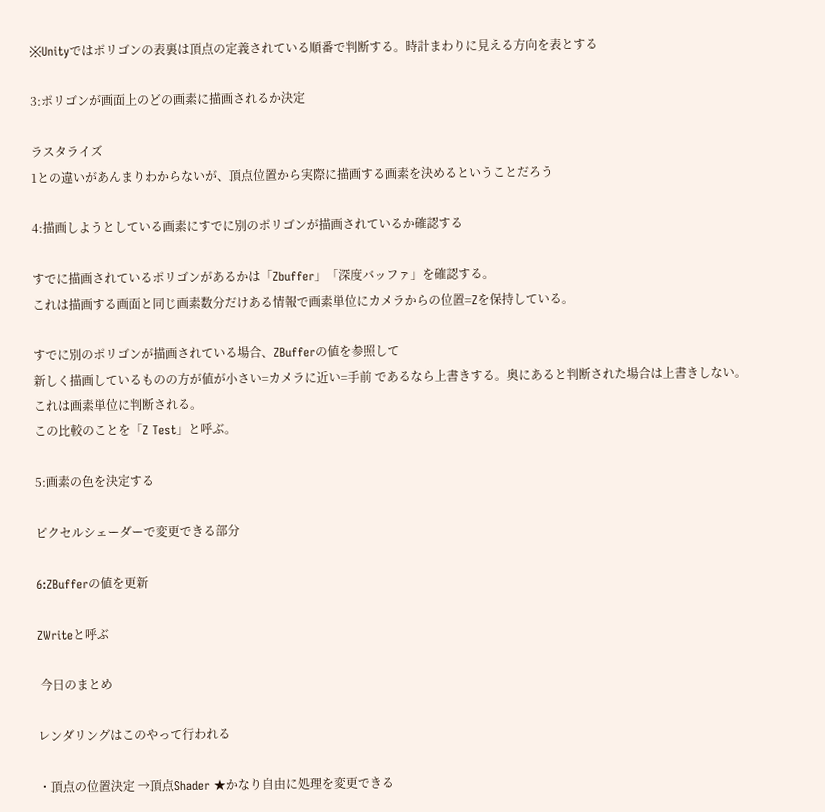※Unityではポリゴンの表裏は頂点の定義されている順番で判断する。時計まわりに見える方向を表とする

3:ポリゴンが画面上のどの画素に描画されるか決定

ラスタライズ
1との違いがあんまりわからないが、頂点位置から実際に描画する画素を決めるということだろう

4:描画しようとしている画素にすでに別のポリゴンが描画されているか確認する

すでに描画されているポリゴンがあるかは「Zbuffer」「深度バッファ」を確認する。
これは描画する画面と同じ画素数分だけある情報で画素単位にカメラからの位置=Zを保持している。

すでに別のポリゴンが描画されている場合、ZBufferの値を参照して
新しく描画しているものの方が値が小さい=カメラに近い=手前 であるなら上書きする。奥にあると判断された場合は上書きしない。
これは画素単位に判断される。
この比較のことを「Z Test」と呼ぶ。

5:画素の色を決定する

ピクセルシェーダーで変更できる部分

6:ZBufferの値を更新

ZWriteと呼ぶ

 今日のまとめ

レンダリングはこのやって行われる

・頂点の位置決定 →頂点Shader ★かなり自由に処理を変更できる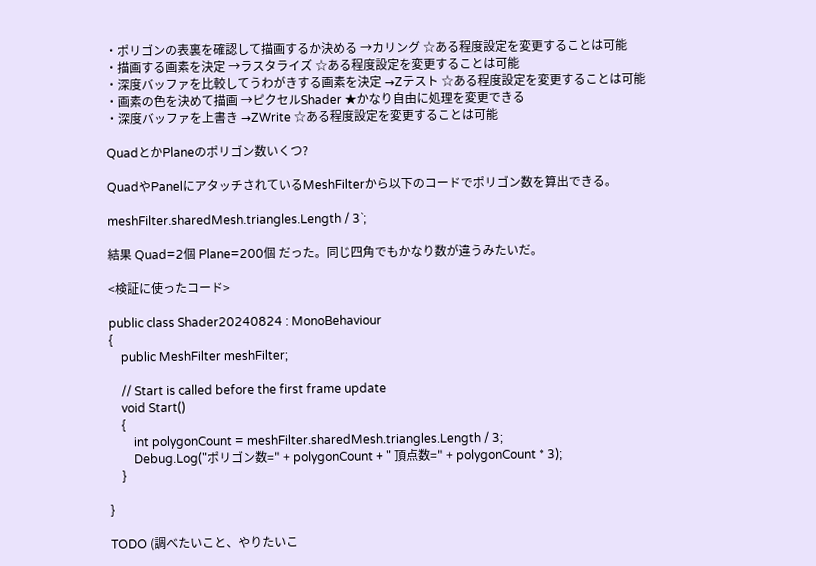・ポリゴンの表裏を確認して描画するか決める →カリング ☆ある程度設定を変更することは可能
・描画する画素を決定 →ラスタライズ ☆ある程度設定を変更することは可能
・深度バッファを比較してうわがきする画素を決定 →Zテスト ☆ある程度設定を変更することは可能
・画素の色を決めて描画 →ピクセルShader ★かなり自由に処理を変更できる
・深度バッファを上書き →ZWrite ☆ある程度設定を変更することは可能

QuadとかPlaneのポリゴン数いくつ?

QuadやPanelにアタッチされているMeshFilterから以下のコードでポリゴン数を算出できる。

meshFilter.sharedMesh.triangles.Length / 3`;

結果 Quad=2個 Plane=200個 だった。同じ四角でもかなり数が違うみたいだ。

<検証に使ったコード>

public class Shader20240824 : MonoBehaviour
{
    public MeshFilter meshFilter;

    // Start is called before the first frame update
    void Start()
    {
        int polygonCount = meshFilter.sharedMesh.triangles.Length / 3;
        Debug.Log("ポリゴン数=" + polygonCount + " 頂点数=" + polygonCount * 3);
    }

}

TODO (調べたいこと、やりたいこ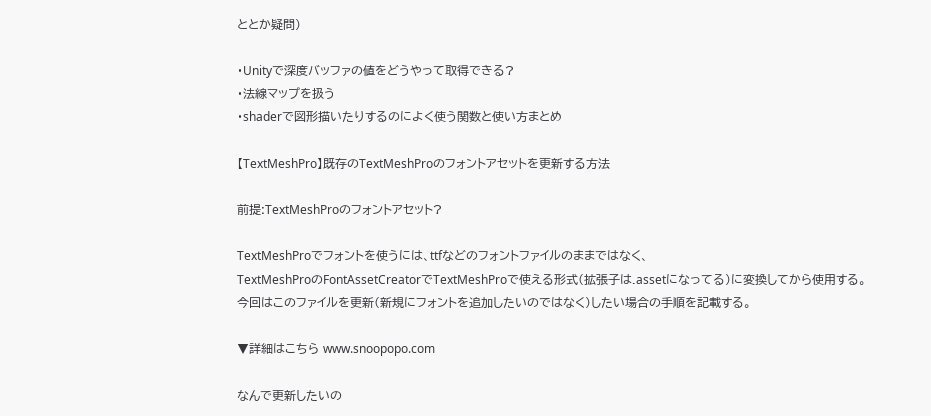ととか疑問)

・Unityで深度バッファの値をどうやって取得できる?
・法線マップを扱う
・shaderで図形描いたりするのによく使う関数と使い方まとめ

【TextMeshPro】既存のTextMeshProのフォントアセットを更新する方法

前提:TextMeshProのフォントアセット?

TextMeshProでフォントを使うには、ttfなどのフォントファイルのままではなく、
TextMeshProのFontAssetCreatorでTextMeshProで使える形式(拡張子は.assetになってる)に変換してから使用する。
今回はこのファイルを更新(新規にフォントを追加したいのではなく)したい場合の手順を記載する。

▼詳細はこちら www.snoopopo.com

なんで更新したいの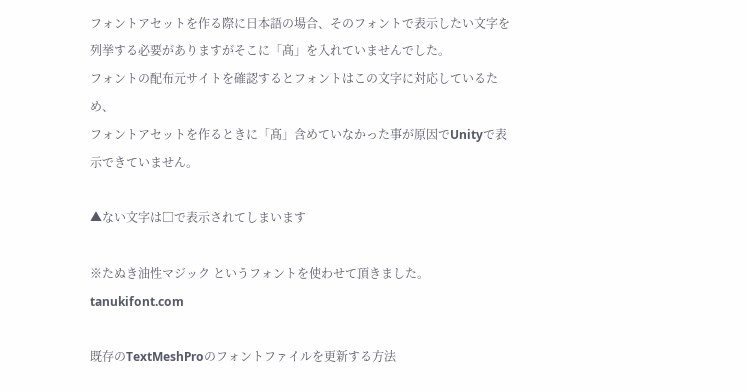フォントアセットを作る際に日本語の場合、そのフォントで表示したい文字を列挙する必要がありますがそこに「髙」を入れていませんでした。
フォントの配布元サイトを確認するとフォントはこの文字に対応しているため、
フォントアセットを作るときに「髙」含めていなかった事が原因でUnityで表示できていません。

▲ない文字は□で表示されてしまいます

※たぬき油性マジック というフォントを使わせて頂きました。 tanukifont.com

既存のTextMeshProのフォントファイルを更新する方法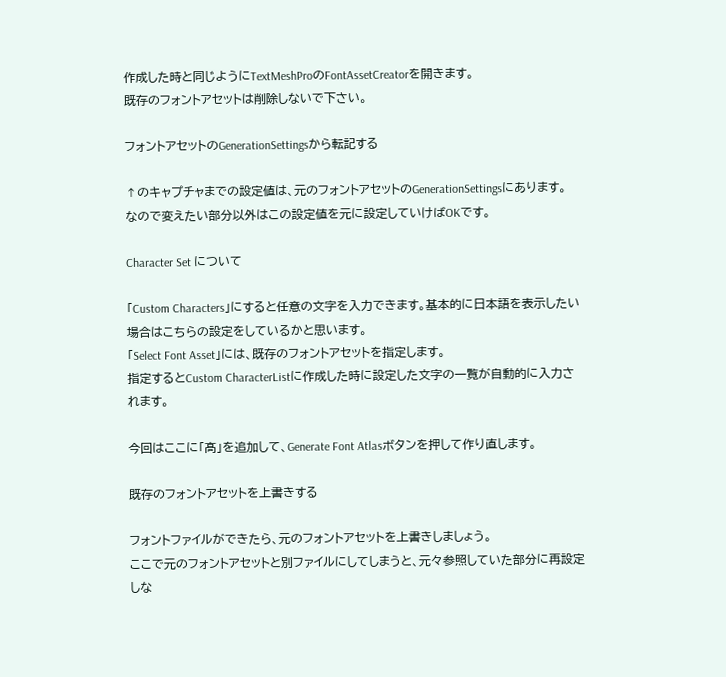作成した時と同じようにTextMeshProのFontAssetCreatorを開きます。
既存のフォントアセットは削除しないで下さい。

フォントアセットのGenerationSettingsから転記する

↑のキャプチャまでの設定値は、元のフォントアセットのGenerationSettingsにあります。
なので変えたい部分以外はこの設定値を元に設定していけばOKです。

Character Set について

「Custom Characters」にすると任意の文字を入力できます。基本的に日本語を表示したい場合はこちらの設定をしているかと思います。
「Select Font Asset」には、既存のフォントアセットを指定します。
指定するとCustom CharacterListに作成した時に設定した文字の一覧が自動的に入力されます。

今回はここに「髙」を追加して、Generate Font Atlasボタンを押して作り直します。

既存のフォントアセットを上書きする

フォントファイルができたら、元のフォントアセットを上書きしましょう。
ここで元のフォントアセットと別ファイルにしてしまうと、元々参照していた部分に再設定しな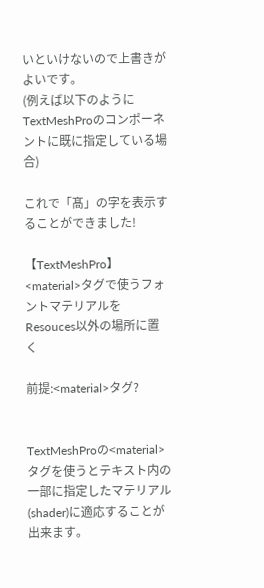いといけないので上書きがよいです。
(例えば以下のようにTextMeshProのコンポーネントに既に指定している場合)

これで「髙」の字を表示することができました!

【TextMeshPro】<material>タグで使うフォントマテリアルをResouces以外の場所に置く

前提:<material>タグ?


TextMeshProの<material>タグを使うとテキスト内の一部に指定したマテリアル(shader)に適応することが出来ます。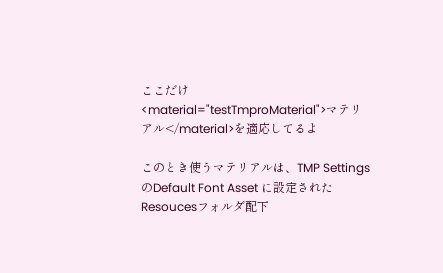ここだけ<material="testTmproMaterial">マテリアル</material>を適応してるよ

このとき使うマテリアルは、TMP SettingsのDefault Font Asset に設定された
Resoucesフォルダ配下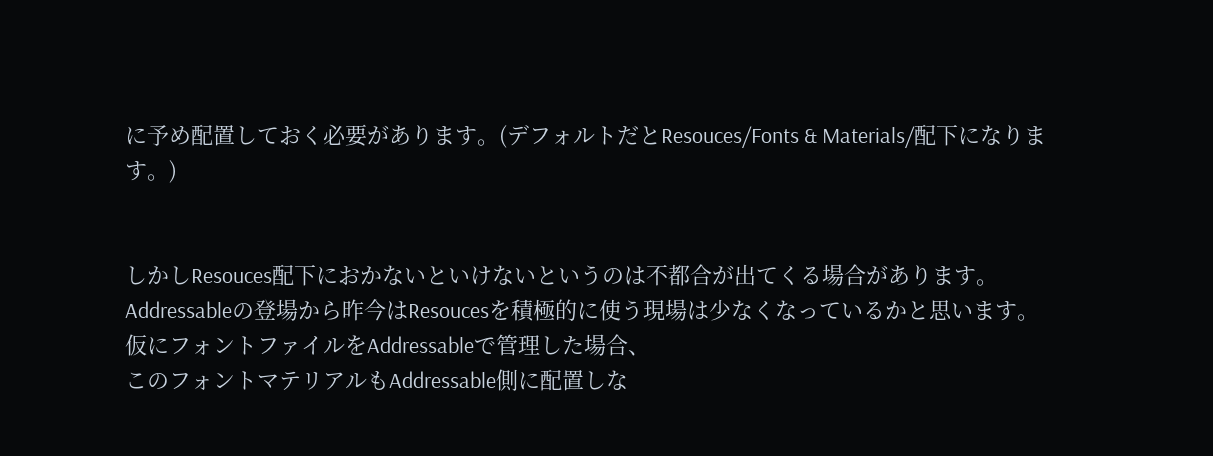に予め配置しておく必要があります。(デフォルトだとResouces/Fonts & Materials/配下になります。)


しかしResouces配下におかないといけないというのは不都合が出てくる場合があります。
Addressableの登場から昨今はResoucesを積極的に使う現場は少なくなっているかと思います。
仮にフォントファイルをAddressableで管理した場合、
このフォントマテリアルもAddressable側に配置しな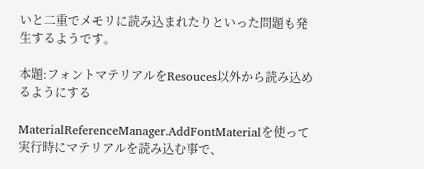いと二重でメモリに読み込まれたりといった問題も発生するようです。

本題:フォントマテリアルをResouces以外から読み込めるようにする

MaterialReferenceManager.AddFontMaterialを使って実行時にマテリアルを読み込む事で、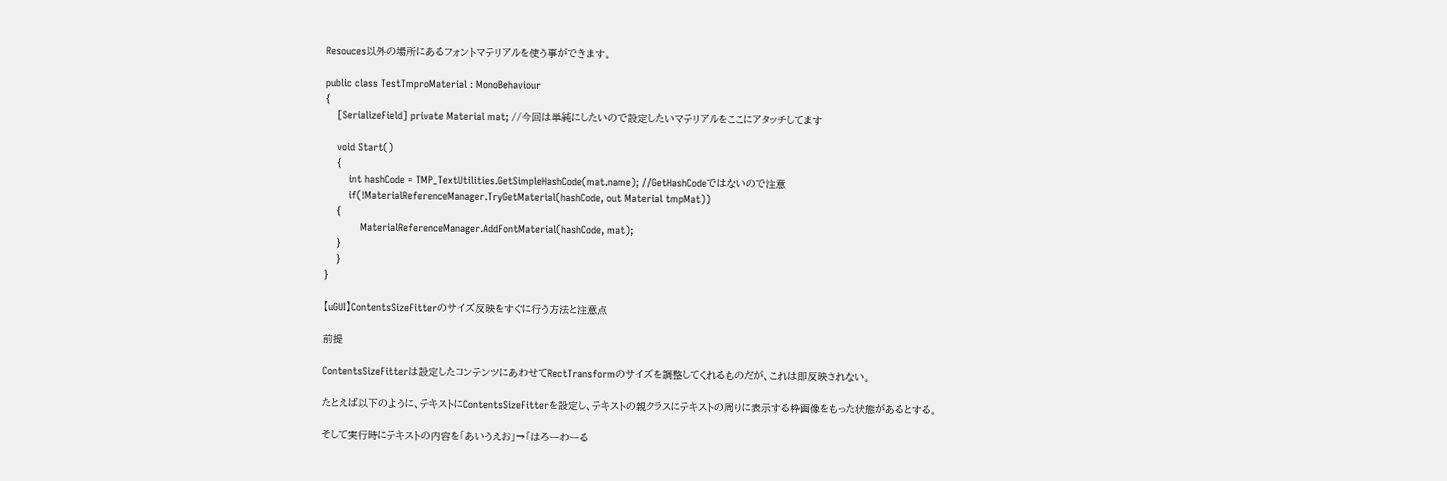Resouces以外の場所にあるフォントマテリアルを使う事ができます。

public class TestTmproMaterial : MonoBehaviour
{
    [SerializeField] private Material mat; //今回は単純にしたいので設定したいマテリアルをここにアタッチしてます

    void Start()
    {
        int hashCode = TMP_TextUtilities.GetSimpleHashCode(mat.name); //GetHashCodeではないので注意
        if(!MaterialReferenceManager.TryGetMaterial(hashCode, out Material tmpMat))
    {
            MaterialReferenceManager.AddFontMaterial(hashCode, mat);
    }
    }
}

【uGUI】ContentsSizeFitterのサイズ反映をすぐに行う方法と注意点

前提

ContentsSizeFitterは設定したコンテンツにあわせてRectTransformのサイズを調整してくれるものだが、これは即反映されない。

たとえば以下のように、テキストにContentsSizeFitterを設定し、テキストの親クラスにテキストの周りに表示する枠画像をもった状態があるとする。

そして実行時にテキストの内容を「あいうえお」→「はろーわーる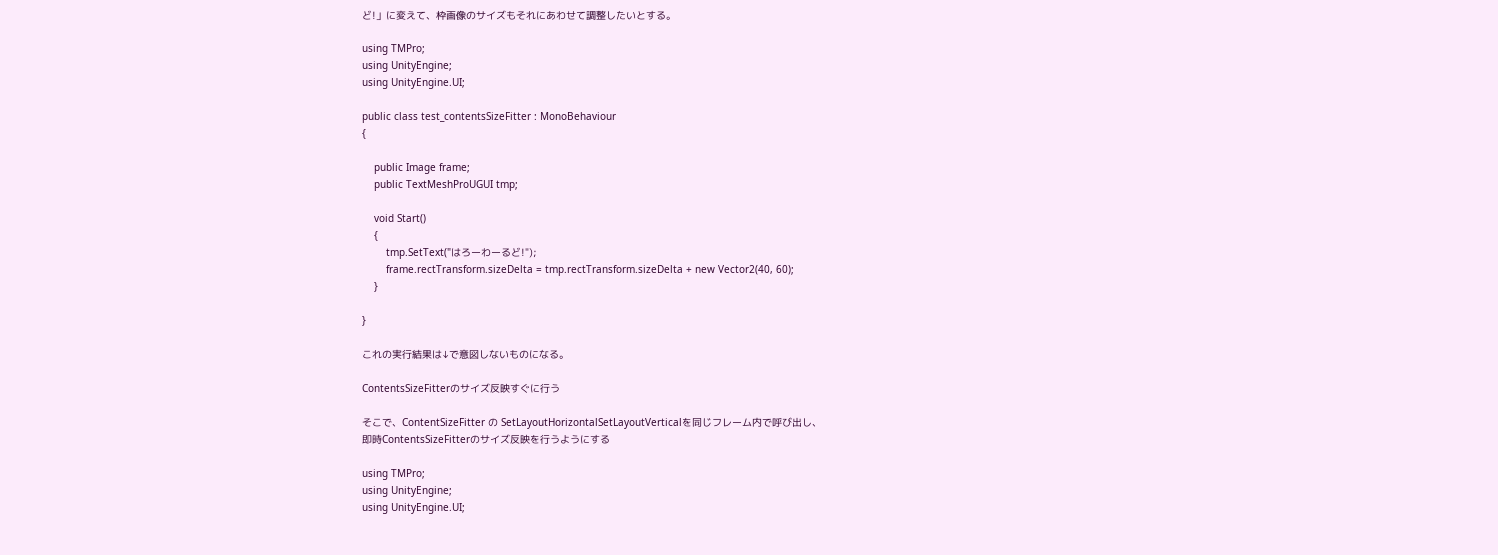ど!」に変えて、枠画像のサイズもそれにあわせて調整したいとする。

using TMPro;
using UnityEngine;
using UnityEngine.UI;

public class test_contentsSizeFitter : MonoBehaviour
{

    public Image frame;
    public TextMeshProUGUI tmp;

    void Start()
    {
        tmp.SetText("はろーわーるど!");
        frame.rectTransform.sizeDelta = tmp.rectTransform.sizeDelta + new Vector2(40, 60);
    }

}

これの実行結果は↓で意図しないものになる。

ContentsSizeFitterのサイズ反映すぐに行う

そこで、ContentSizeFitter の SetLayoutHorizontalSetLayoutVerticalを同じフレーム内で呼び出し、
即時ContentsSizeFitterのサイズ反映を行うようにする

using TMPro;
using UnityEngine;
using UnityEngine.UI;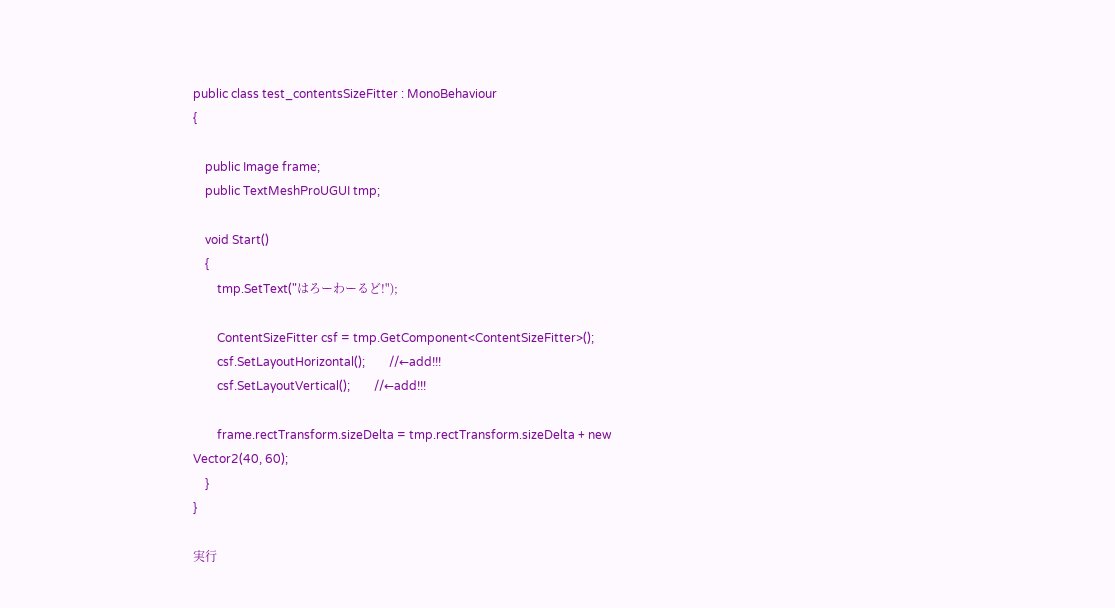public class test_contentsSizeFitter : MonoBehaviour
{

    public Image frame;
    public TextMeshProUGUI tmp;

    void Start()
    {
        tmp.SetText("はろーわーるど!");

        ContentSizeFitter csf = tmp.GetComponent<ContentSizeFitter>();
        csf.SetLayoutHorizontal();        //←add!!!
        csf.SetLayoutVertical();        //←add!!!

        frame.rectTransform.sizeDelta = tmp.rectTransform.sizeDelta + new Vector2(40, 60);
    }
}

実行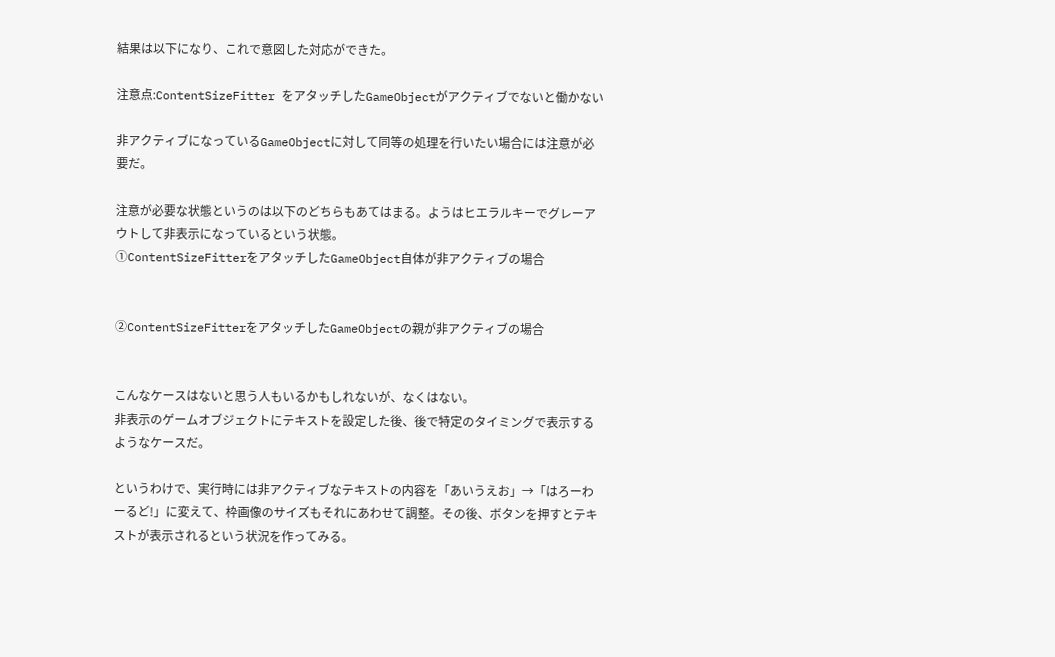結果は以下になり、これで意図した対応ができた。

注意点:ContentSizeFitter をアタッチしたGameObjectがアクティブでないと働かない

非アクティブになっているGameObjectに対して同等の処理を行いたい場合には注意が必要だ。

注意が必要な状態というのは以下のどちらもあてはまる。ようはヒエラルキーでグレーアウトして非表示になっているという状態。
①ContentSizeFitterをアタッチしたGameObject自体が非アクティブの場合


②ContentSizeFitterをアタッチしたGameObjectの親が非アクティブの場合


こんなケースはないと思う人もいるかもしれないが、なくはない。
非表示のゲームオブジェクトにテキストを設定した後、後で特定のタイミングで表示するようなケースだ。

というわけで、実行時には非アクティブなテキストの内容を「あいうえお」→「はろーわーるど!」に変えて、枠画像のサイズもそれにあわせて調整。その後、ボタンを押すとテキストが表示されるという状況を作ってみる。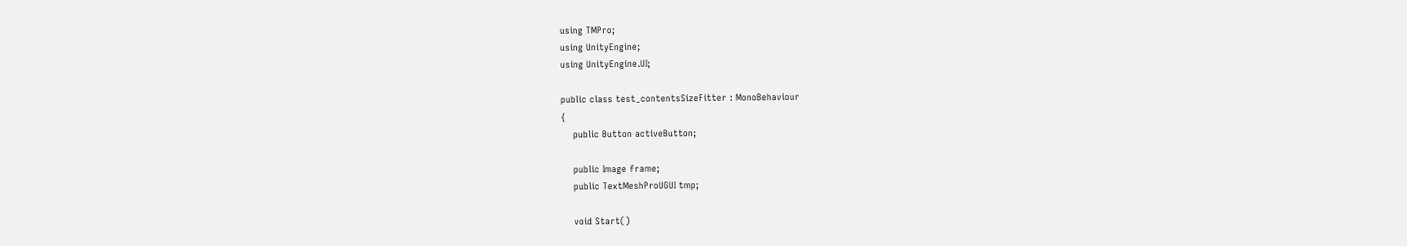using TMPro;
using UnityEngine;
using UnityEngine.UI;

public class test_contentsSizeFitter : MonoBehaviour
{
    public Button activeButton;

    public Image frame;
    public TextMeshProUGUI tmp;

    void Start()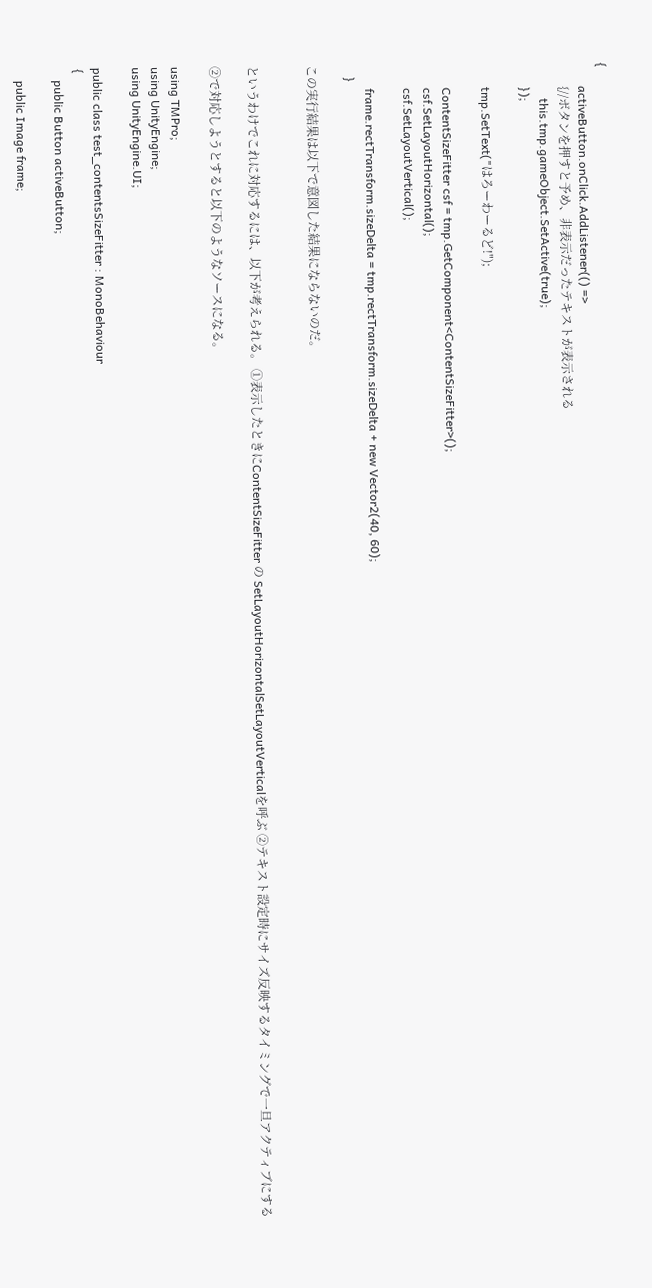{
        activeButton.onClick.AddListener(() =>
        {//ボタンを押すと予め、非表示だったテキストが表示される
            this.tmp.gameObject.SetActive(true);
        });

        tmp.SetText("はろーわーるど!");

        ContentSizeFitter csf = tmp.GetComponent<ContentSizeFitter>();
        csf.SetLayoutHorizontal();
        csf.SetLayoutVertical();

        frame.rectTransform.sizeDelta = tmp.rectTransform.sizeDelta + new Vector2(40, 60);
    }

この実行結果は以下で意図した結果にならないのだ。


というわけでこれに対応するには、以下が考えられる。 ①表示したときにContentSizeFitter の SetLayoutHorizontalSetLayoutVerticalを呼ぶ ②テキスト設定時にサイズ反映するタイミングで一旦アクティブにする

②で対応しようとすると以下のようなソースになる。

using TMPro;
using UnityEngine;
using UnityEngine.UI;

public class test_contentsSizeFitter : MonoBehaviour
{
    public Button activeButton;

    public Image frame;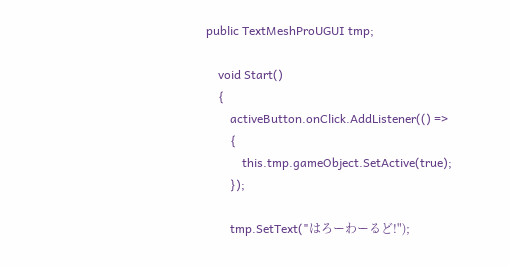public TextMeshProUGUI tmp;

    void Start()
    {
        activeButton.onClick.AddListener(() =>
        {
            this.tmp.gameObject.SetActive(true);
        });

        tmp.SetText("はろーわーるど!");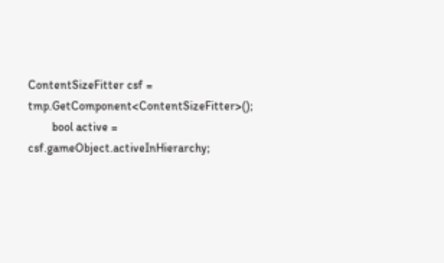ContentSizeFitter csf = tmp.GetComponent<ContentSizeFitter>();
        bool active = csf.gameObject.activeInHierarchy;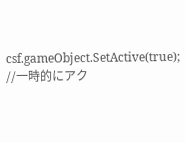csf.gameObject.SetActive(true); //一時的にアク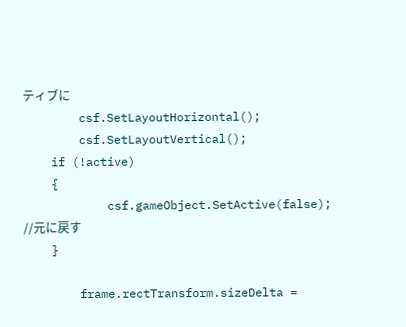ティブに
        csf.SetLayoutHorizontal();
        csf.SetLayoutVertical();
    if (!active)
    {
            csf.gameObject.SetActive(false); //元に戻す
    }

        frame.rectTransform.sizeDelta =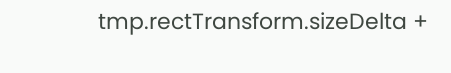tmp.rectTransform.sizeDelta +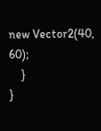new Vector2(40, 60);
    }
}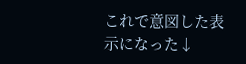これで意図した表示になった↓